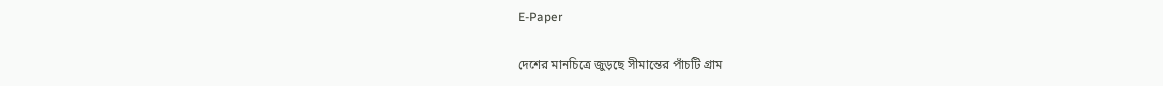E-Paper

দেশের মানচিত্রে জুড়ছে সীমান্তের পাঁচটি গ্রাম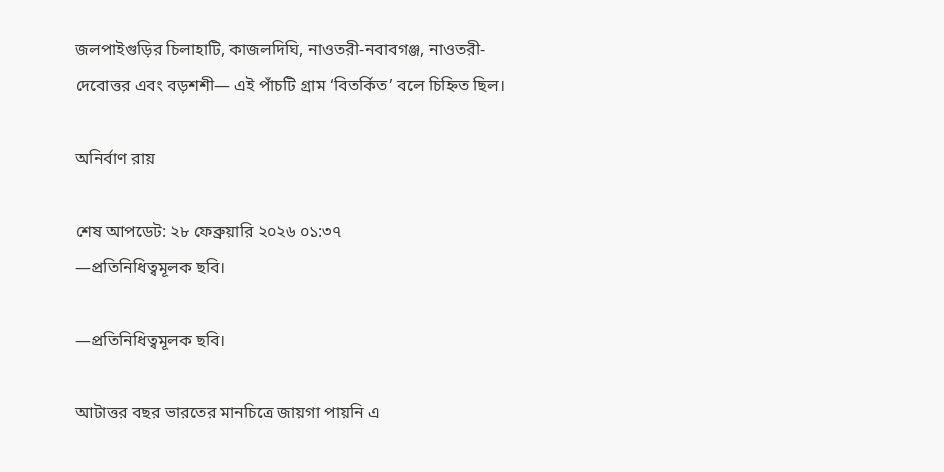জলপাইগুড়ির চিলাহাটি, কাজলদিঘি, নাওতরী-নবাবগঞ্জ, নাওতরী-দেবোত্তর এবং বড়শশী— এই পাঁচটি গ্রাম ‘বিতর্কিত’ বলে চিহ্নিত ছিল।

অনির্বাণ রায়

শেষ আপডেট: ২৮ ফেব্রুয়ারি ২০২৬ ০১:৩৭
—প্রতিনিধিত্বমূলক ছবি।

—প্রতিনিধিত্বমূলক ছবি।

আটাত্তর বছর ভারতের মানচিত্রে জায়গা পায়নি এ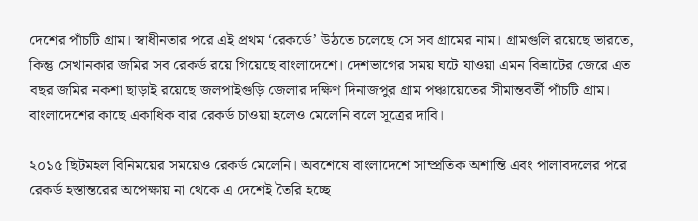দেশের পাঁচটি গ্রাম। স্বাধীনতার পরে এই প্রথম ‘রেকর্ডে’ উঠতে চলেছে সে সব গ্রামের নাম। গ্রামগুলি রয়েছে ভারতে, কিন্তু সেখানকার জমির সব রেকর্ড রয়ে গিয়েছে বাংলাদেশে। দেশভাগের সময় ঘটে যাওয়া এমন বিভ্রাটের জেরে এত বছর জমির নকশা ছাড়াই রয়েছে জলপাইগুড়ি জেলার দক্ষিণ দিনাজপুর গ্রাম পঞ্চায়েতের সীমান্তবর্তী পাঁচটি গ্রাম। বাংলাদেশের কাছে একাধিক বার রেকর্ড চাওয়া হলেও মেলেনি বলে সূত্রের দাবি।

২০১৫ ছিটমহল বিনিময়ের সময়েও রেকর্ড মেলেনি। অবশেষে বাংলাদেশে সাম্প্রতিক অশান্তি এবং পালাবদলের পরে রেকর্ড হস্তান্তরের অপেক্ষায় না থেকে এ দেশেই তৈরি হচ্ছে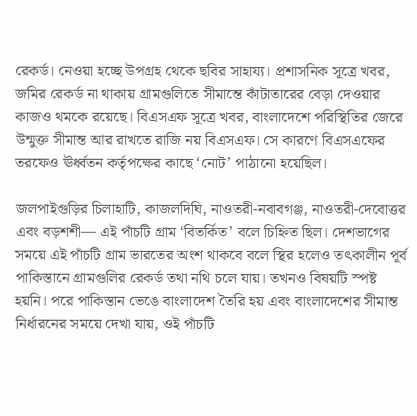রেকর্ড। নেওয়া হচ্ছে উপগ্রহ থেকে ছবির সাহায্য। প্রশাসনিক সূত্রে খবর, জমির রেকর্ড না থাকায় গ্রামগুলিতে সীমান্তে কাঁটাতারের বেড়া দেওয়ার কাজও থমকে রয়েছে। বিএসএফ সূত্রে খবর, বাংলাদেশে পরিস্থিতির জেরে উন্মুক্ত সীমান্ত আর রাখতে রাজি নয় বিএসএফ। সে কারণে বিএসএফের তরফেও ঊর্ধ্বতন কর্তৃপক্ষের কাছে ‘নোট’ পাঠানো হয়েছিল।

জলপাইগুড়ির চিলাহাটি, কাজলদিঘি, নাওতরী-নবাবগঞ্জ, নাওতরী-দেবোত্তর এবং বড়শশী— এই পাঁচটি গ্রাম ‘বিতর্কিত’ বলে চিহ্নিত ছিল। দেশভাগের সময়ে এই পাঁচটি গ্রাম ভারতের অংশ থাকবে বলে স্থির হলেও তৎকালীন পূর্ব পাকিস্তানে গ্রামগুলির রেকর্ড তথা নথি চলে যায়। তখনও বিষয়টি স্পষ্ট হয়নি। পরে পাকিস্তান ভেঙে বাংলাদেশ তৈরি হয় এবং বাংলাদেশের সীমান্ত নির্ধারনের সময়ে দেখা যায়, ওই পাঁচটি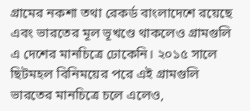গ্রামের নকশা তথা রেকর্ড বাংলাদেশে রয়েছে এবং ভারতের মূল ভূখণ্ডে থাকলেও গ্রামগুলি এ দেশের মানচিত্রে ঢোকেনি। ২০১৫ সালে ছিটমহল বিনিময়ের পরে এই গ্রামগুলি ভারতের মানচিত্রে চলে এলেও,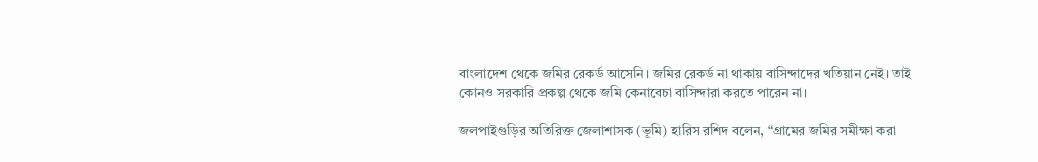বাংলাদেশ থেকে জমির রেকর্ড আসেনি। জমির রেকর্ড না থাকায় বাসিন্দাদের খতিয়ান নেই। তাই কোনও সরকারি প্রকল্প থেকে জমি কেনাবেচা বাসিন্দারা করতে পারেন না।

জলপাইগুড়ির অতিরিক্ত জেলাশাসক (ভূমি) হারিস রশিদ বলেন, “গ্রামের জমির সমীক্ষা করা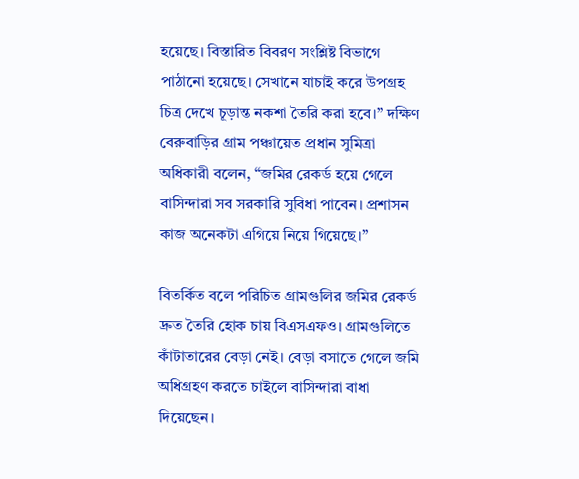হয়েছে। বিস্তারিত বিবরণ সংশ্লিষ্ট বিভাগে পাঠানো হয়েছে। সেখানে যাচাই করে উপগ্রহ চিত্র দেখে চূড়ান্ত নকশা তৈরি করা হবে।” দক্ষিণ বেরুবাড়ির গ্রাম পঞ্চায়েত প্রধান সুমিত্রা অধিকারী বলেন, “জমির রেকর্ড হয়ে গেলে বাসিন্দারা সব সরকারি সুবিধা পাবেন। প্রশাসন কাজ অনেকটা এগিয়ে নিয়ে গিয়েছে।”

বিতর্কিত বলে পরিচিত গ্রামগুলির জমির রেকর্ড দ্রুত তৈরি হোক চায় বিএসএফও। গ্রামগুলিতে কাঁটাতারের বেড়া নেই। বেড়া বসাতে গেলে জমি অধিগ্রহণ করতে চাইলে বাসিন্দারা বাধা দিয়েছেন।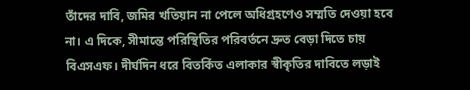তাঁদের দাবি, জমির খতিয়ান না পেলে অধিগ্রহণেও সম্মতি দেওয়া হবে না। এ দিকে, সীমান্তে পরিস্থিতির পরিবর্তনে দ্রুত বেড়া দিতে চায় বিএসএফ। দীর্ঘদিন ধরে বিতর্কিত এলাকার স্বীকৃতির দাবিতে লড়াই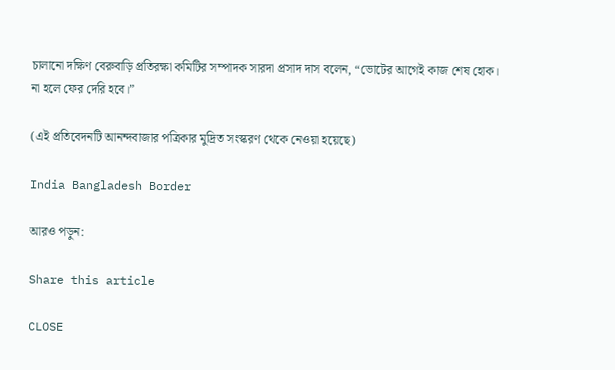চালানো দক্ষিণ বেরুবাড়ি প্রতিরক্ষা কমিটির সম্পাদক সারদা প্রসাদ দাস বলেন, “ভোটের আগেই কাজ শেষ হোক। না হলে ফের দেরি হবে।”

(এই প্রতিবেদনটি আনন্দবাজার পত্রিকার মুদ্রিত সংস্করণ থেকে নেওয়া হয়েছে)

India Bangladesh Border

আরও পড়ুন:

Share this article

CLOSE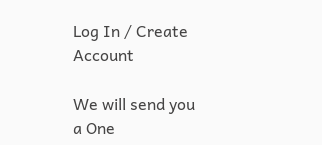Log In / Create Account

We will send you a One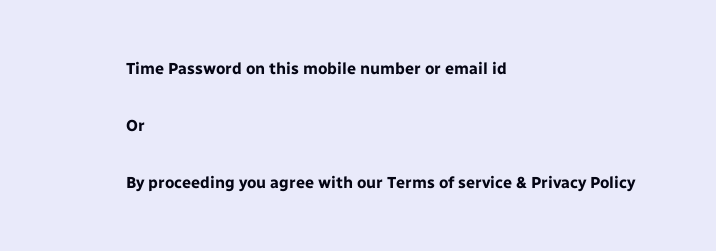Time Password on this mobile number or email id

Or

By proceeding you agree with our Terms of service & Privacy Policy